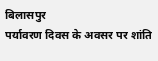बिलासपुर
पर्यावरण दिवस के अवसर पर शांति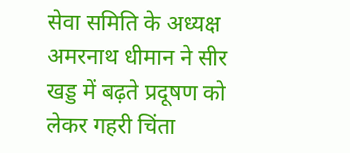सेवा समिति के अध्यक्ष अमरनाथ धीमान ने सीर खड्ड में बढ़ते प्रदूषण को लेकर गहरी चिंता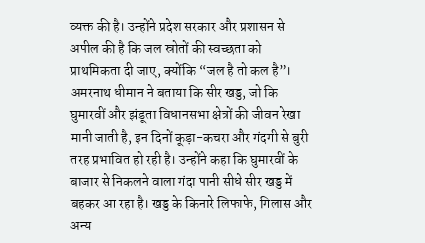व्यक्त की है। उन्होंने प्रदेश सरकार और प्रशासन से अपील की है कि जल स्रोतों की स्वच्छता को प्राथमिकता दी जाए, क्योंकि “जल है तो कल है”।
अमरनाथ धीमान ने बताया कि सीर खड्ड, जो कि घुमारवीं और झंडूता विधानसभा क्षेत्रों की जीवन रेखा मानी जाती है, इन दिनों कूड़ा-कचरा और गंदगी से बुरी तरह प्रभावित हो रही है। उन्होंने कहा कि घुमारवीं के बाजार से निकलने वाला गंदा पानी सीधे सीर खड्ड में बहकर आ रहा है। खड्ड के किनारे लिफाफे, गिलास और अन्य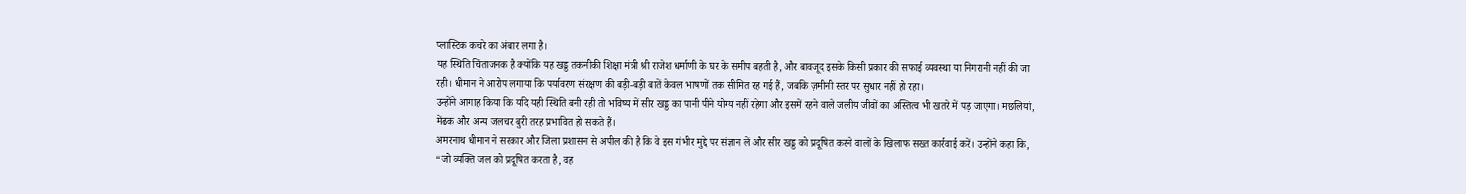प्लास्टिक कचरे का अंबार लगा है।
यह स्थिति चिंताजनक है क्योंकि यह खड्ड तकनीकी शिक्षा मंत्री श्री राजेश धर्माणी के घर के समीप बहती है, और बावजूद इसके किसी प्रकार की सफाई व्यवस्था या निगरानी नहीं की जा रही। धीमान ने आरोप लगाया कि पर्यावरण संरक्षण की बड़ी-बड़ी बातें केवल भाषणों तक सीमित रह गई हैं, जबकि ज़मीनी स्तर पर सुधार नहीं हो रहा।
उन्होंने आगाह किया कि यदि यही स्थिति बनी रही तो भविष्य में सीर खड्ड का पानी पीने योग्य नहीं रहेगा और इसमें रहने वाले जलीय जीवों का अस्तित्व भी खतरे में पड़ जाएगा। मछलियां, मेंढक और अन्य जलचर बुरी तरह प्रभावित हो सकते हैं।
अमरनाथ धीमान ने सरकार और जिला प्रशासन से अपील की है कि वे इस गंभीर मुद्दे पर संज्ञान लें और सीर खड्ड को प्रदूषित करने वालों के खिलाफ सख्त कार्रवाई करें। उन्होंने कहा कि, “जो व्यक्ति जल को प्रदूषित करता है, वह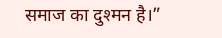समाज का दुश्मन है।”